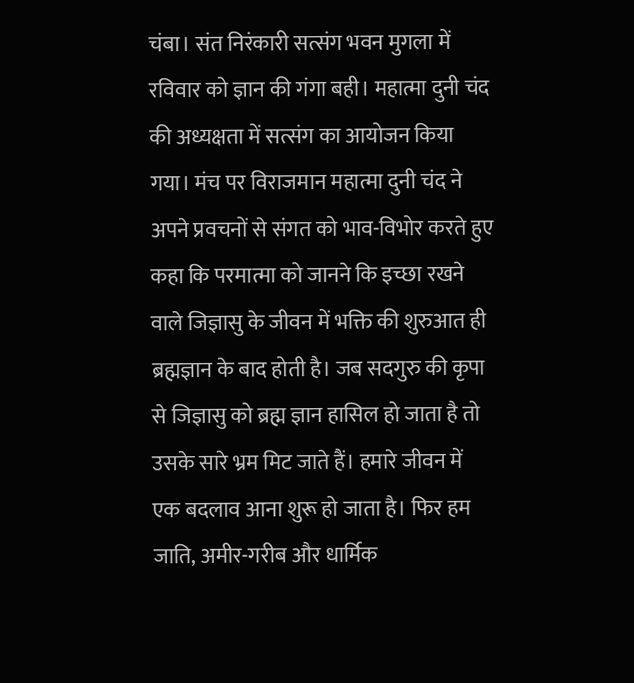चंबा। संत निरंकारी सत्संग भवन मुगला में रविवार को ज्ञान की गंगा बही। महात्मा दुनी चंद की अध्यक्षता में सत्संग का आयोजन किया गया। मंच पर विराजमान महात्मा दुनी चंद ने अपने प्रवचनों से संगत को भाव-विभोर करते हुए कहा कि परमात्मा को जानने कि इच्छा रखने वाले जिज्ञासु के जीवन में भक्ति की शुरुआत ही ब्रह्मज्ञान के बाद होती है। जब सदगुरु की कृपा से जिज्ञासु को ब्रह्म ज्ञान हासिल हो जाता है तो उसके सारे भ्रम मिट जाते हैं। हमारे जीवन में एक बदलाव आना शुरू हो जाता है। फिर हम जाति, अमीर-गरीब और धार्मिक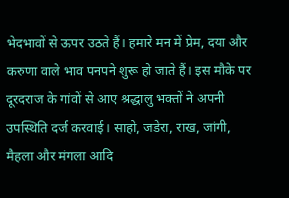भेदभावों से ऊपर उठते हैं। हमारे मन में प्रेम, दया और करुणा वाले भाव पनपने शुरू हो जाते हैं। इस मौके पर दूरदराज के गांवों से आए श्रद्धालु भक्तों ने अपनी उपस्थिति दर्ज करवाई। साहो, जडेरा, राख, जांगी, मैहला और मंगला आदि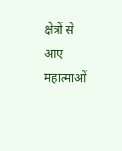क्षेत्रों से आए महात्माओं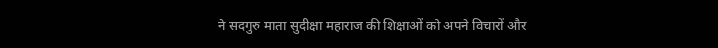ने सदगुरु माता सुदीक्षा महाराज की शिक्षाओं को अपने विचारों और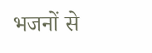भजनों से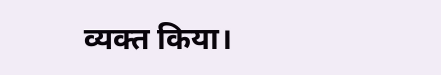व्यक्त किया।